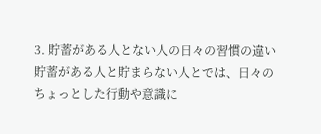3. 貯蓄がある人とない人の日々の習慣の違い
貯蓄がある人と貯まらない人とでは、日々のちょっとした行動や意識に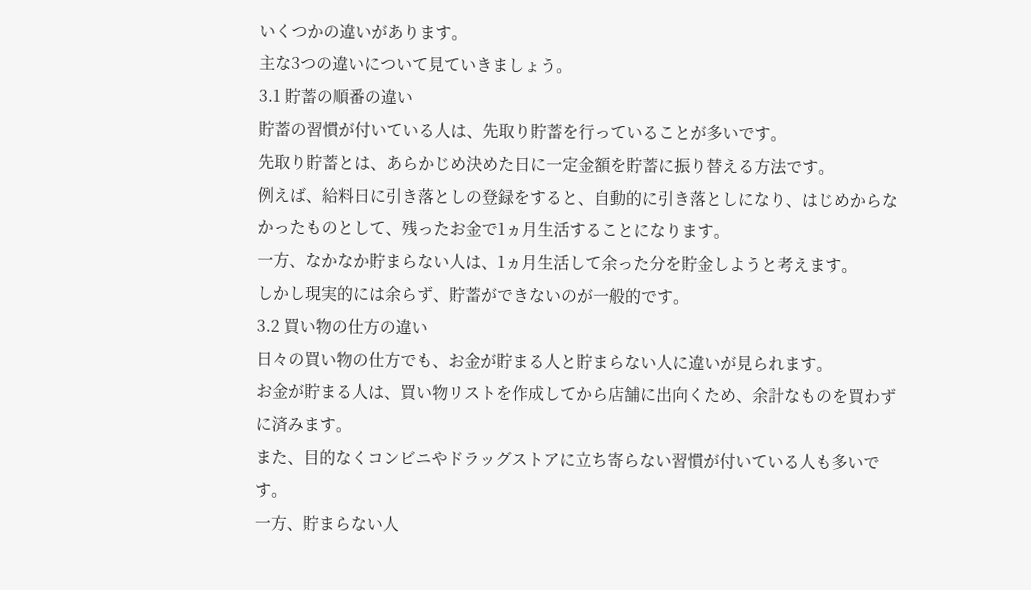いくつかの違いがあります。
主な3つの違いについて見ていきましょう。
3.1 貯蓄の順番の違い
貯蓄の習慣が付いている人は、先取り貯蓄を行っていることが多いです。
先取り貯蓄とは、あらかじめ決めた日に一定金額を貯蓄に振り替える方法です。
例えば、給料日に引き落としの登録をすると、自動的に引き落としになり、はじめからなかったものとして、残ったお金で1ヵ月生活することになります。
一方、なかなか貯まらない人は、1ヵ月生活して余った分を貯金しようと考えます。
しかし現実的には余らず、貯蓄ができないのが一般的です。
3.2 買い物の仕方の違い
日々の買い物の仕方でも、お金が貯まる人と貯まらない人に違いが見られます。
お金が貯まる人は、買い物リストを作成してから店舗に出向くため、余計なものを買わずに済みます。
また、目的なくコンビニやドラッグストアに立ち寄らない習慣が付いている人も多いです。
一方、貯まらない人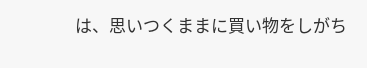は、思いつくままに買い物をしがち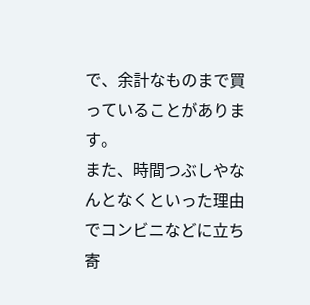で、余計なものまで買っていることがあります。
また、時間つぶしやなんとなくといった理由でコンビニなどに立ち寄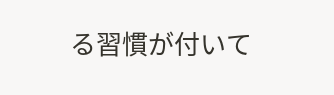る習慣が付いて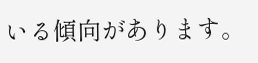いる傾向があります。